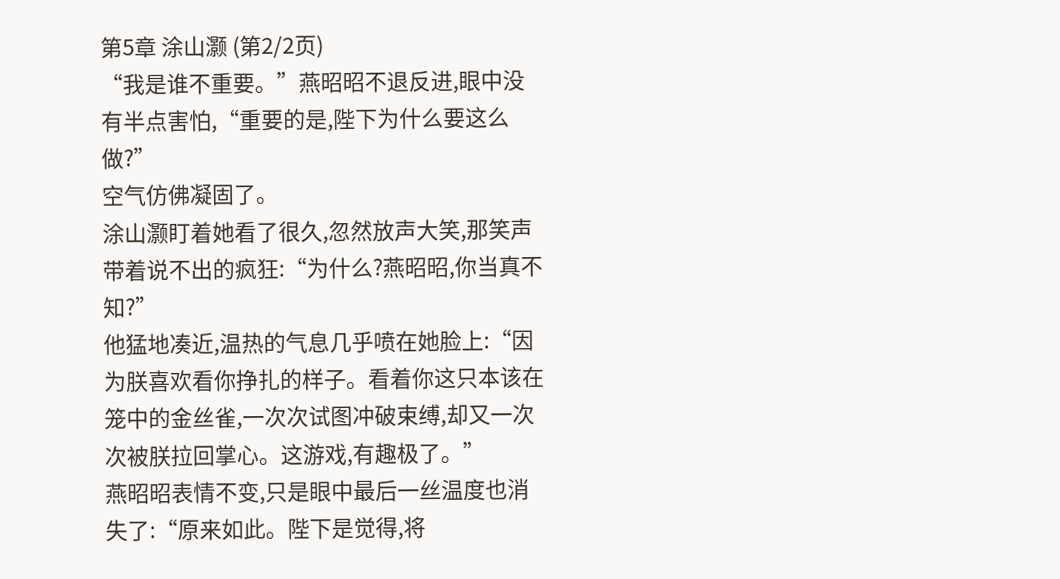第5章 涂山灏 (第2/2页)
“我是谁不重要。”燕昭昭不退反进,眼中没有半点害怕,“重要的是,陛下为什么要这么做?”
空气仿佛凝固了。
涂山灏盯着她看了很久,忽然放声大笑,那笑声带着说不出的疯狂:“为什么?燕昭昭,你当真不知?”
他猛地凑近,温热的气息几乎喷在她脸上:“因为朕喜欢看你挣扎的样子。看着你这只本该在笼中的金丝雀,一次次试图冲破束缚,却又一次次被朕拉回掌心。这游戏,有趣极了。”
燕昭昭表情不变,只是眼中最后一丝温度也消失了:“原来如此。陛下是觉得,将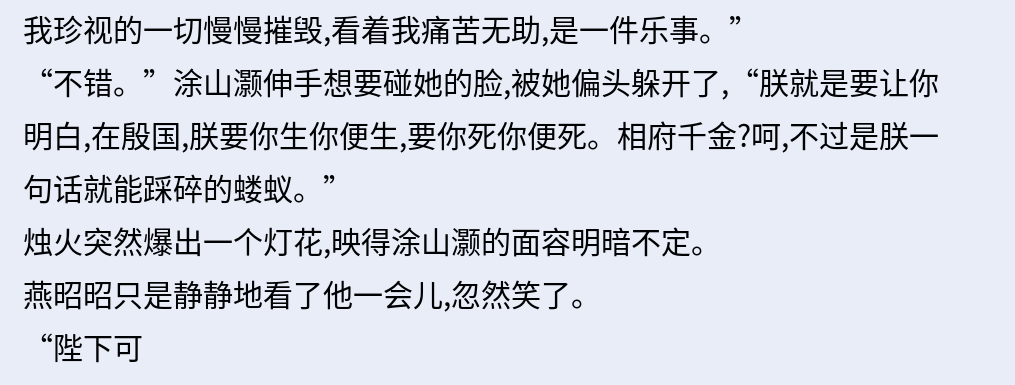我珍视的一切慢慢摧毁,看着我痛苦无助,是一件乐事。”
“不错。”涂山灏伸手想要碰她的脸,被她偏头躲开了,“朕就是要让你明白,在殷国,朕要你生你便生,要你死你便死。相府千金?呵,不过是朕一句话就能踩碎的蝼蚁。”
烛火突然爆出一个灯花,映得涂山灏的面容明暗不定。
燕昭昭只是静静地看了他一会儿,忽然笑了。
“陛下可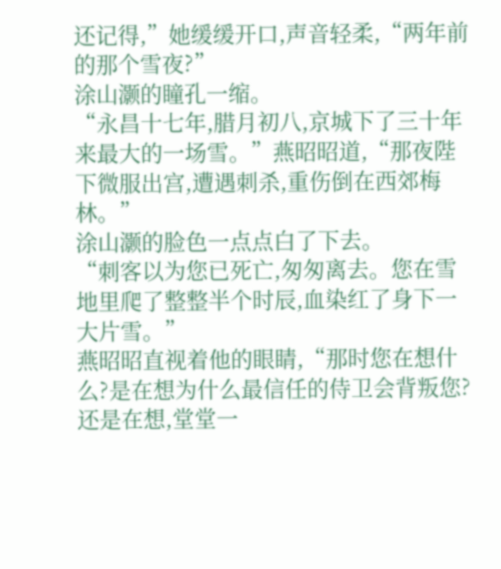还记得,”她缓缓开口,声音轻柔,“两年前的那个雪夜?”
涂山灏的瞳孔一缩。
“永昌十七年,腊月初八,京城下了三十年来最大的一场雪。”燕昭昭道,“那夜陛下微服出宫,遭遇刺杀,重伤倒在西郊梅林。”
涂山灏的脸色一点点白了下去。
“刺客以为您已死亡,匆匆离去。您在雪地里爬了整整半个时辰,血染红了身下一大片雪。”
燕昭昭直视着他的眼睛,“那时您在想什么?是在想为什么最信任的侍卫会背叛您?还是在想,堂堂一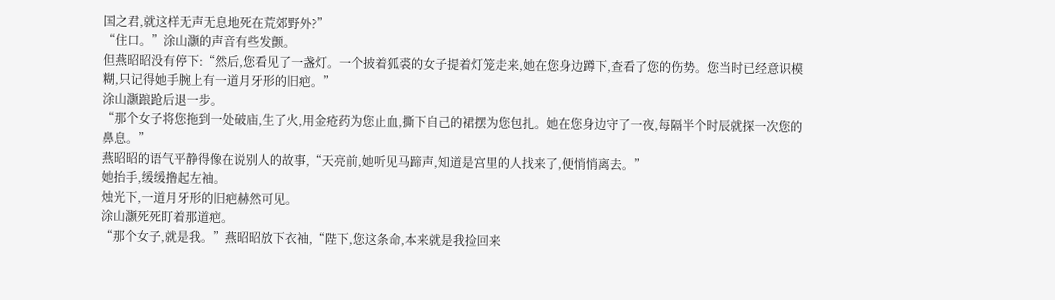国之君,就这样无声无息地死在荒郊野外?”
“住口。”涂山灏的声音有些发颤。
但燕昭昭没有停下:“然后,您看见了一盏灯。一个披着狐裘的女子提着灯笼走来,她在您身边蹲下,查看了您的伤势。您当时已经意识模糊,只记得她手腕上有一道月牙形的旧疤。”
涂山灏踉跄后退一步。
“那个女子将您拖到一处破庙,生了火,用金疮药为您止血,撕下自己的裙摆为您包扎。她在您身边守了一夜,每隔半个时辰就探一次您的鼻息。”
燕昭昭的语气平静得像在说别人的故事,“天亮前,她听见马蹄声,知道是宫里的人找来了,便悄悄离去。”
她抬手,缓缓撸起左袖。
烛光下,一道月牙形的旧疤赫然可见。
涂山灏死死盯着那道疤。
“那个女子,就是我。”燕昭昭放下衣袖,“陛下,您这条命,本来就是我捡回来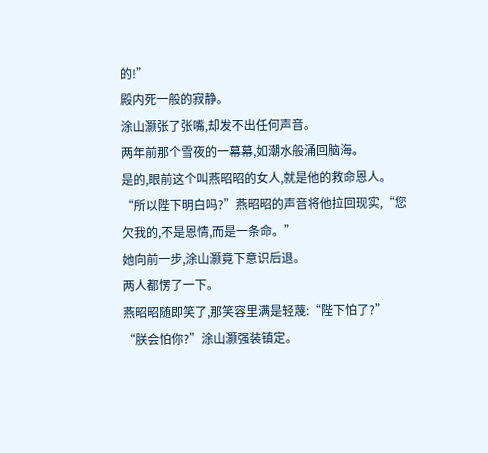的!”
殿内死一般的寂静。
涂山灏张了张嘴,却发不出任何声音。
两年前那个雪夜的一幕幕,如潮水般涌回脑海。
是的,眼前这个叫燕昭昭的女人,就是他的救命恩人。
“所以陛下明白吗?”燕昭昭的声音将他拉回现实,“您欠我的,不是恩情,而是一条命。”
她向前一步,涂山灏竟下意识后退。
两人都愣了一下。
燕昭昭随即笑了,那笑容里满是轻蔑:“陛下怕了?”
“朕会怕你?”涂山灏强装镇定。